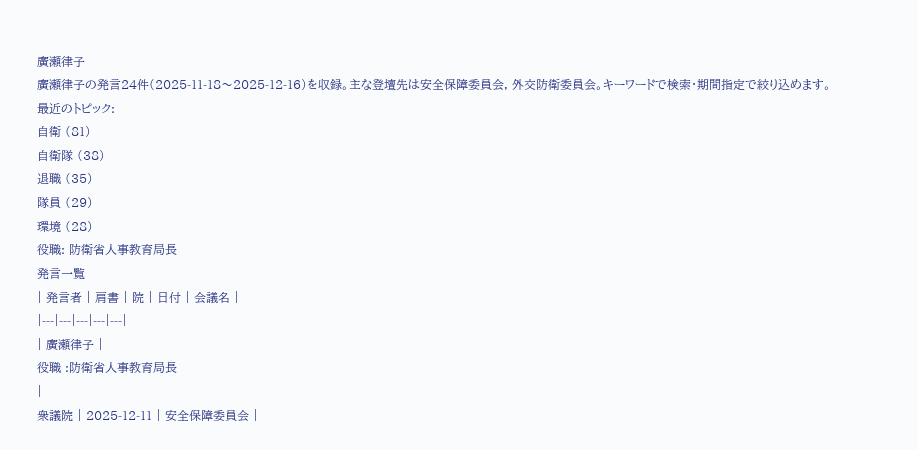廣瀬律子
廣瀬律子の発言24件(2025-11-18〜2025-12-16)を収録。主な登壇先は安全保障委員会, 外交防衛委員会。キーワードで検索・期間指定で絞り込めます。
最近のトピック:
自衛 (81)
自衛隊 (38)
退職 (35)
隊員 (29)
環境 (28)
役職: 防衛省人事教育局長
発言一覧
| 発言者 | 肩書 | 院 | 日付 | 会議名 |
|---|---|---|---|---|
| 廣瀬律子 |
役職 :防衛省人事教育局長
|
衆議院 | 2025-12-11 | 安全保障委員会 |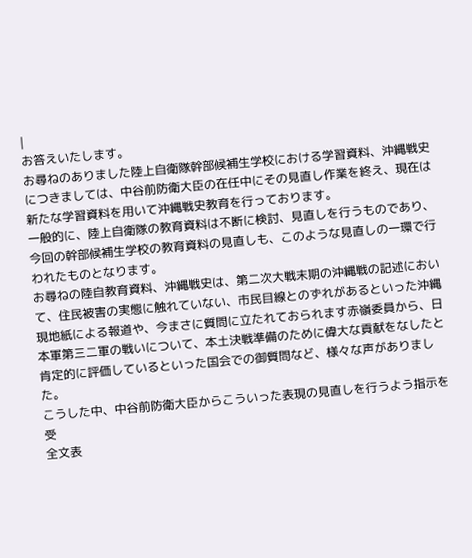|
お答えいたします。
お尋ねのありました陸上自衛隊幹部候補生学校における学習資料、沖縄戦史につきましては、中谷前防衛大臣の在任中にその見直し作業を終え、現在は新たな学習資料を用いて沖縄戦史教育を行っております。
一般的に、陸上自衛隊の教育資料は不断に検討、見直しを行うものであり、今回の幹部候補生学校の教育資料の見直しも、このような見直しの一環で行われたものとなります。
お尋ねの陸自教育資料、沖縄戦史は、第二次大戦末期の沖縄戦の記述において、住民被害の実態に触れていない、市民目線とのずれがあるといった沖縄現地紙による報道や、今まさに質問に立たれておられます赤嶺委員から、日本軍第三二軍の戦いについて、本土決戦準備のために偉大な貢献をなしたと肯定的に評価しているといった国会での御質問など、様々な声がありました。
こうした中、中谷前防衛大臣からこういった表現の見直しを行うよう指示を受
全文表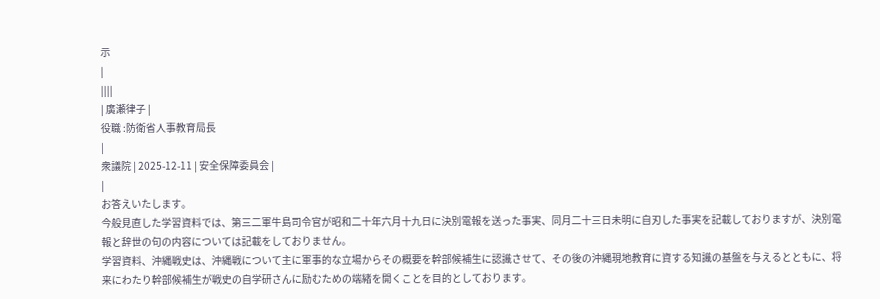示
|
||||
| 廣瀬律子 |
役職 :防衛省人事教育局長
|
衆議院 | 2025-12-11 | 安全保障委員会 |
|
お答えいたします。
今般見直した学習資料では、第三二軍牛島司令官が昭和二十年六月十九日に決別電報を送った事実、同月二十三日未明に自刃した事実を記載しておりますが、決別電報と辞世の句の内容については記載をしておりません。
学習資料、沖縄戦史は、沖縄戦について主に軍事的な立場からその概要を幹部候補生に認識させて、その後の沖縄現地教育に資する知識の基盤を与えるとともに、将来にわたり幹部候補生が戦史の自学研さんに励むための端緒を開くことを目的としております。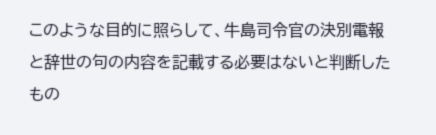このような目的に照らして、牛島司令官の決別電報と辞世の句の内容を記載する必要はないと判断したもの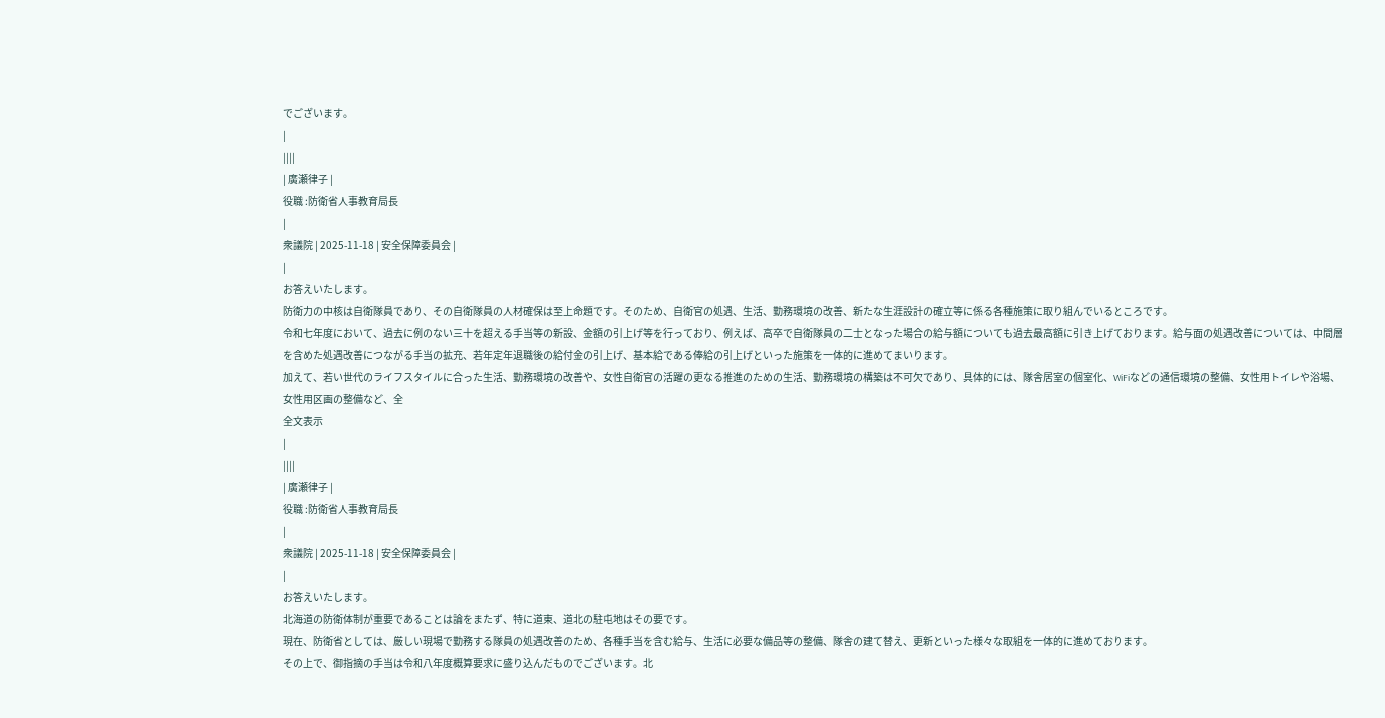でございます。
|
||||
| 廣瀬律子 |
役職 :防衛省人事教育局長
|
衆議院 | 2025-11-18 | 安全保障委員会 |
|
お答えいたします。
防衛力の中核は自衛隊員であり、その自衛隊員の人材確保は至上命題です。そのため、自衛官の処遇、生活、勤務環境の改善、新たな生涯設計の確立等に係る各種施策に取り組んでいるところです。
令和七年度において、過去に例のない三十を超える手当等の新設、金額の引上げ等を行っており、例えば、高卒で自衛隊員の二士となった場合の給与額についても過去最高額に引き上げております。給与面の処遇改善については、中間層を含めた処遇改善につながる手当の拡充、若年定年退職後の給付金の引上げ、基本給である俸給の引上げといった施策を一体的に進めてまいります。
加えて、若い世代のライフスタイルに合った生活、勤務環境の改善や、女性自衛官の活躍の更なる推進のための生活、勤務環境の構築は不可欠であり、具体的には、隊舎居室の個室化、WiFiなどの通信環境の整備、女性用トイレや浴場、女性用区画の整備など、全
全文表示
|
||||
| 廣瀬律子 |
役職 :防衛省人事教育局長
|
衆議院 | 2025-11-18 | 安全保障委員会 |
|
お答えいたします。
北海道の防衛体制が重要であることは論をまたず、特に道東、道北の駐屯地はその要です。
現在、防衛省としては、厳しい現場で勤務する隊員の処遇改善のため、各種手当を含む給与、生活に必要な備品等の整備、隊舎の建て替え、更新といった様々な取組を一体的に進めております。
その上で、御指摘の手当は令和八年度概算要求に盛り込んだものでございます。北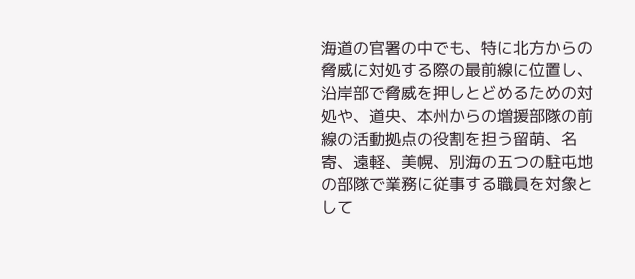海道の官署の中でも、特に北方からの脅威に対処する際の最前線に位置し、沿岸部で脅威を押しとどめるための対処や、道央、本州からの増援部隊の前線の活動拠点の役割を担う留萌、名寄、遠軽、美幌、別海の五つの駐屯地の部隊で業務に従事する職員を対象として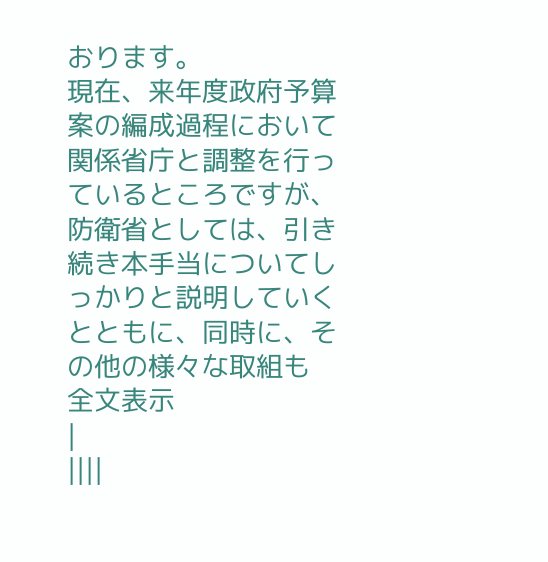おります。
現在、来年度政府予算案の編成過程において関係省庁と調整を行っているところですが、防衛省としては、引き続き本手当についてしっかりと説明していくとともに、同時に、その他の様々な取組も
全文表示
|
||||